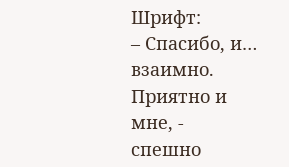Шрифт:
– Спасибо, и… взаимно. Приятно и мне, - спешно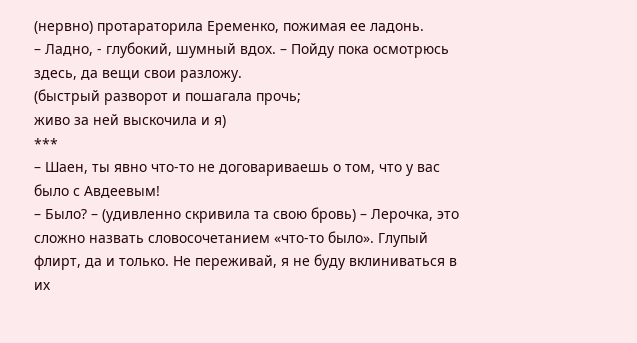(нервно) протараторила Еременко, пожимая ее ладонь.
– Ладно, - глубокий, шумный вдох. – Пойду пока осмотрюсь здесь, да вещи свои разложу.
(быстрый разворот и пошагала прочь;
живо за ней выскочила и я)
***
– Шаен, ты явно что-то не договариваешь о том, что у вас было с Авдеевым!
– Было? – (удивленно скривила та свою бровь) – Лерочка, это сложно назвать словосочетанием «что-то было». Глупый флирт, да и только. Не переживай, я не буду вклиниваться в их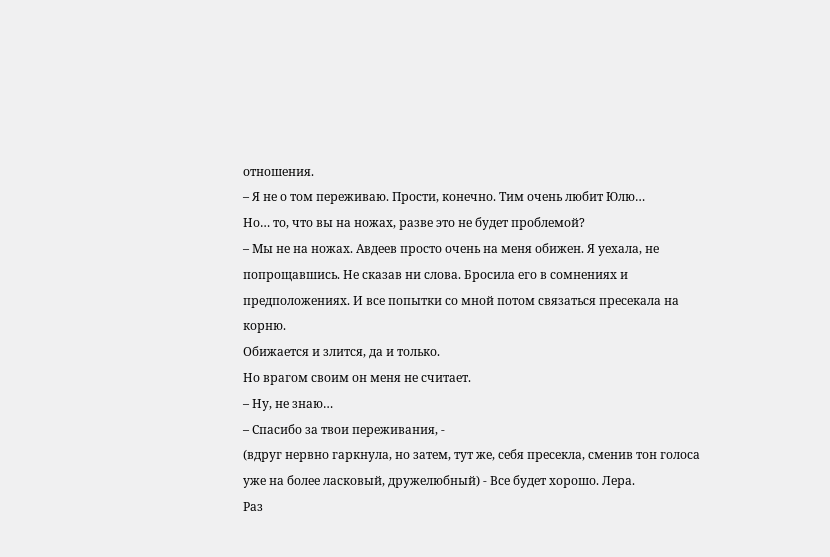отношения.
– Я не о том переживаю. Прости, конечно. Тим очень любит Юлю…
Но… то, что вы на ножах, разве это не будет проблемой?
– Мы не на ножах. Авдеев просто очень на меня обижен. Я уехала, не попрощавшись. Не сказав ни слова. Бросила его в сомнениях и предположениях. И все попытки со мной потом связаться пресекала на корню.
Обижается и злится, да и только.
Но врагом своим он меня не считает.
– Ну, не знаю…
– Спасибо за твои переживания, -
(вдруг нервно гаркнула, но затем, тут же, себя пресекла, сменив тон голоса уже на более ласковый, дружелюбный) - Все будет хорошо. Лера.
Раз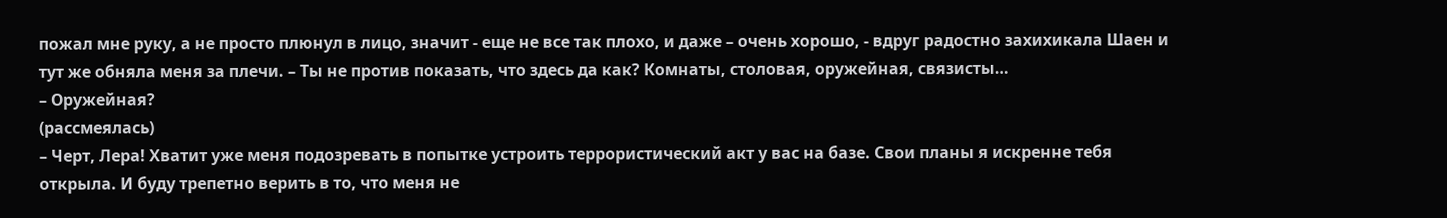пожал мне руку, а не просто плюнул в лицо, значит - еще не все так плохо, и даже – очень хорошо, - вдруг радостно захихикала Шаен и тут же обняла меня за плечи. – Ты не против показать, что здесь да как? Комнаты, столовая, оружейная, связисты…
– Оружейная?
(рассмеялась)
– Черт, Лера! Хватит уже меня подозревать в попытке устроить террористический акт у вас на базе. Свои планы я искренне тебя открыла. И буду трепетно верить в то, что меня не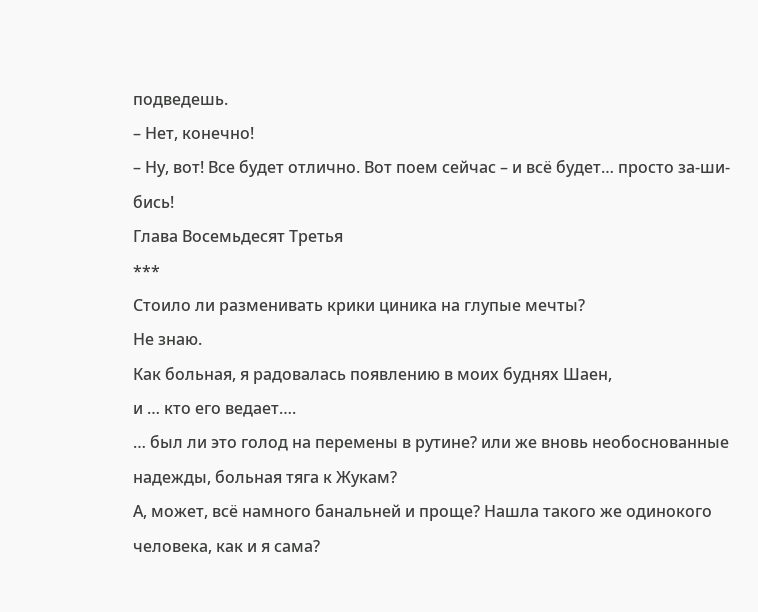подведешь.
– Нет, конечно!
– Ну, вот! Все будет отлично. Вот поем сейчас – и всё будет… просто за-ши-бись!
Глава Восемьдесят Третья
***
Стоило ли разменивать крики циника на глупые мечты?
Не знаю.
Как больная, я радовалась появлению в моих буднях Шаен,
и … кто его ведает….
… был ли это голод на перемены в рутине? или же вновь необоснованные надежды, больная тяга к Жукам?
А, может, всё намного банальней и проще? Нашла такого же одинокого человека, как и я сама?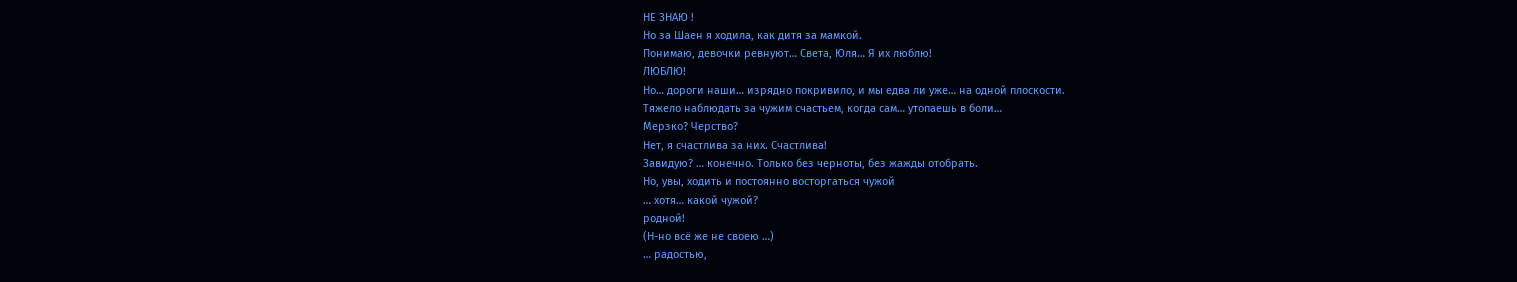НЕ ЗНАЮ !
Но за Шаен я ходила, как дитя за мамкой.
Понимаю, девочки ревнуют… Света, Юля… Я их люблю!
ЛЮБЛЮ!
Но… дороги наши… изрядно покривило, и мы едва ли уже… на одной плоскости.
Тяжело наблюдать за чужим счастьем, когда сам… утопаешь в боли…
Мерзко? Черство?
Нет, я счастлива за них. Счастлива!
Завидую? … конечно. Только без черноты, без жажды отобрать.
Но, увы, ходить и постоянно восторгаться чужой
… хотя… какой чужой?
родной!
(Н-но всё же не своею …)
… радостью,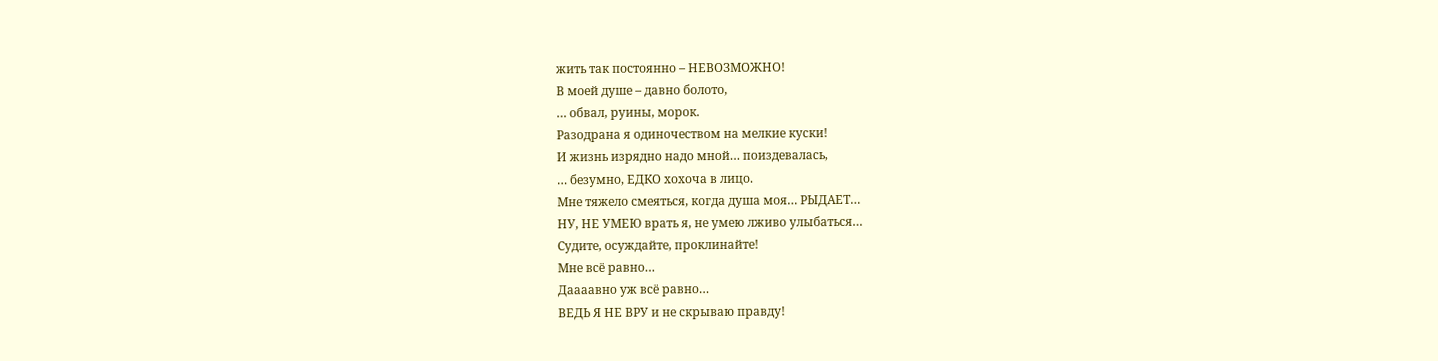жить так постоянно – НЕВОЗМОЖНО!
В моей душе – давно болото,
… обвал, руины, морок.
Разодрана я одиночеством на мелкие куски!
И жизнь изрядно надо мной… поиздевалась,
… безумно, ЕДКО хохоча в лицо.
Мне тяжело смеяться, когда душа моя… РЫДАЕТ…
НУ, НЕ УМЕЮ врать я, не умею лживо улыбаться…
Судите, осуждайте, проклинайте!
Мне всё равно…
Даааавно уж всё равно…
ВЕДЬ Я НЕ ВРУ и не скрываю правду!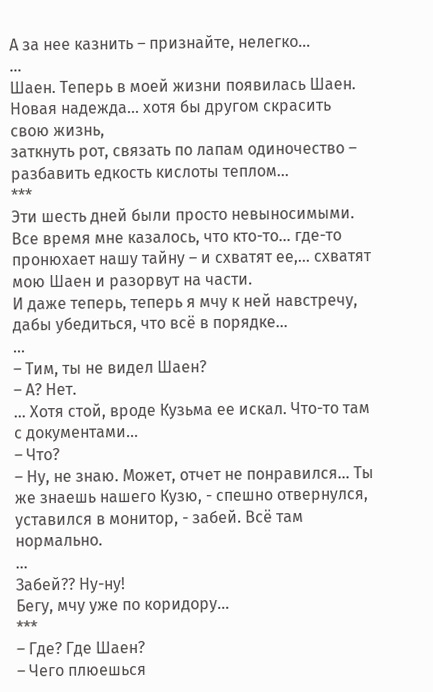А за нее казнить – признайте, нелегко…
…
Шаен. Теперь в моей жизни появилась Шаен.
Новая надежда… хотя бы другом скрасить свою жизнь,
заткнуть рот, связать по лапам одиночество – разбавить едкость кислоты теплом...
***
Эти шесть дней были просто невыносимыми.
Все время мне казалось, что кто-то… где-то пронюхает нашу тайну – и схватят ее,… схватят мою Шаен и разорвут на части.
И даже теперь, теперь я мчу к ней навстречу, дабы убедиться, что всё в порядке…
…
– Тим, ты не видел Шаен?
– А? Нет.
… Хотя стой, вроде Кузьма ее искал. Что-то там с документами…
– Что?
– Ну, не знаю. Может, отчет не понравился… Ты же знаешь нашего Кузю, - спешно отвернулся, уставился в монитор, - забей. Всё там нормально.
…
Забей?? Ну-ну!
Бегу, мчу уже по коридору…
***
– Где? Где Шаен?
– Чего плюешься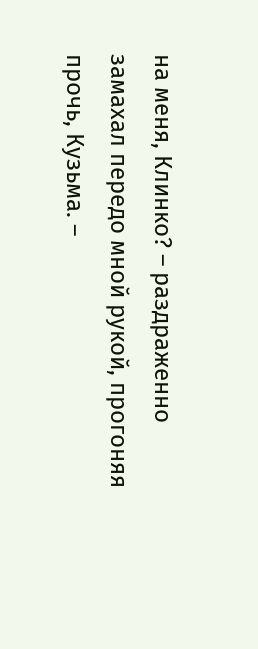на меня, Клинко? – раздраженно замахал передо мной рукой, прогоняя прочь, Кузьма. –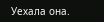Уехала она.